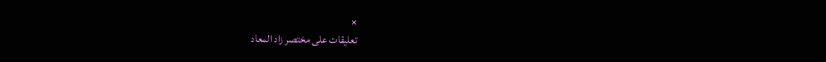×
تعليقات على مختصر زاد المعاد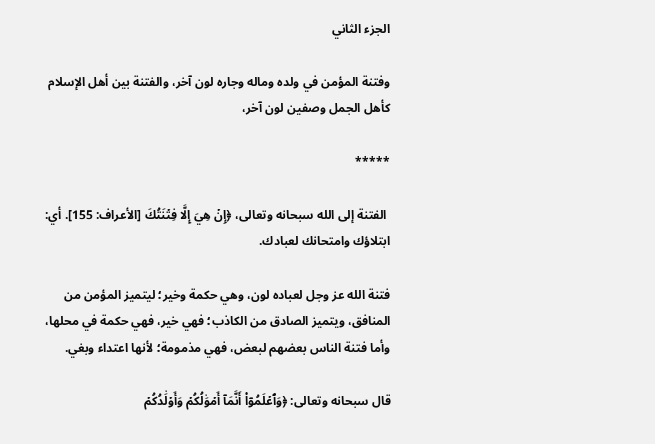الجزء الثاني

وفتنة المؤمن في ولده وماله وجاره لون آخر، والفتنة بين أهل الإسلام كأهل الجمل وصفين لون آخر،

*****

 الفتنة إلى الله سبحانه وتعالى، ﴿إِنۡ هِيَ إِلَّا فِتۡنَتُكَ [الأعراف: 155]. أي: ابتلاؤك وامتحانك لعبادك.

فتنة الله عز وجل لعباده لون، وهي حكمة وخير؛ ليتميز المؤمن من المنافق، ويتميز الصادق من الكاذب؛ فهي خير، فهي حكمة في محلها، وأما فتنة الناس بعضهم لبعض، فهي مذمومة؛ لأنها اعتداء وبغي.

قال سبحانه وتعالى: ﴿وَٱعۡلَمُوٓاْ أَنَّمَآ أَمۡوَٰلُكُمۡ وَأَوۡلَٰدُكُمۡ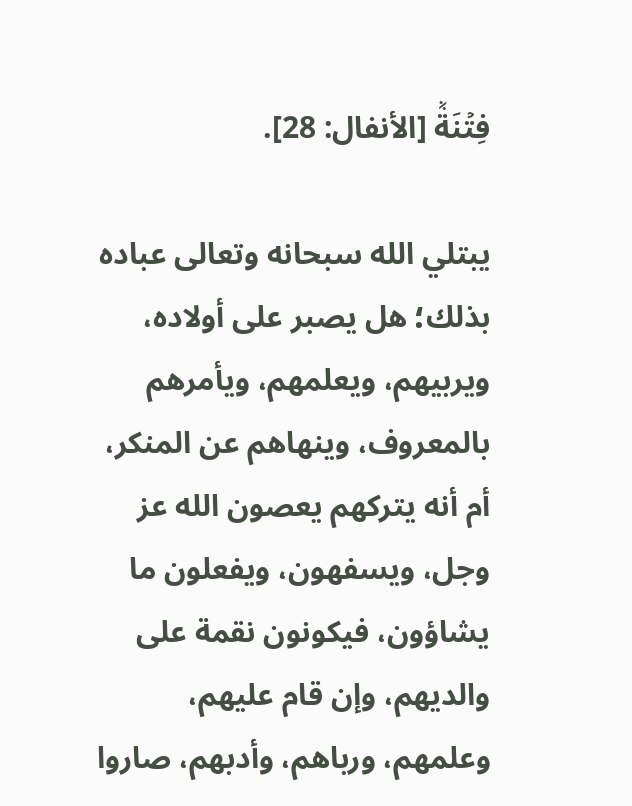فِتۡنَةٞ [الأنفال: 28].

يبتلي الله سبحانه وتعالى عباده بذلك؛ هل يصبر على أولاده، ويربيهم، ويعلمهم، ويأمرهم بالمعروف، وينهاهم عن المنكر، أم أنه يتركهم يعصون الله عز وجل، ويسفهون، ويفعلون ما يشاؤون، فيكونون نقمة على والديهم، وإن قام عليهم، وعلمهم، ورباهم، وأدبهم، صاروا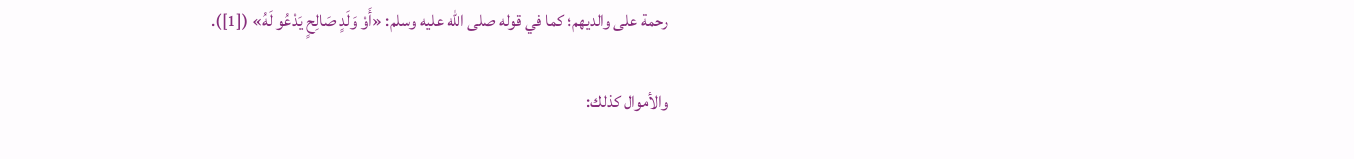رحمة على والديهم؛ كما في قوله صلى الله عليه وسلم: «أَوْ وَلَدٍ صَالِحٍ يَدْعُو لَهُ» ([1]).

والأموال كذلك: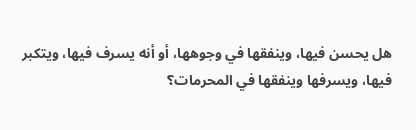هل يحسن فيها، وينفقها في وجوهها، أو أنه يسرف فيها، ويتكبر فيها، ويسرفها وينفقها في المحرمات؟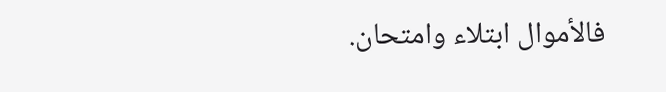فالأموال ابتلاء وامتحان.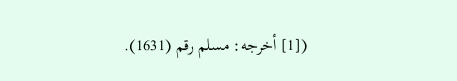([1] أخرجه: مسلم رقم (1631).